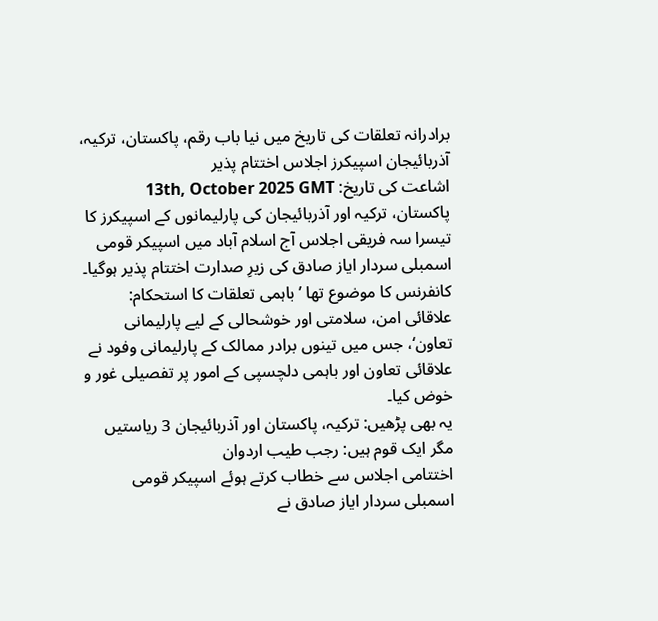برادرانہ تعلقات کی تاریخ میں نیا باب رقم، پاکستان، ترکیہ، آذربائیجان اسپیکرز اجلاس اختتام پذیر
اشاعت کی تاریخ: 13th, October 2025 GMT
پاکستان، ترکیہ اور آذربائیجان کی پارلیمانوں کے اسپیکرز کا تیسرا سہ فریقی اجلاس آج اسلام آباد میں اسپیکر قومی اسمبلی سردار ایاز صادق کی زیرِ صدارت اختتام پذیر ہوگیا۔
کانفرنس کا موضوع تھا ’باہمی تعلقات کا استحکام: علاقائی امن، سلامتی اور خوشحالی کے لیے پارلیمانی تعاون‘، جس میں تینوں برادر ممالک کے پارلیمانی وفود نے علاقائی تعاون اور باہمی دلچسپی کے امور پر تفصیلی غور و خوض کیا۔
یہ بھی پڑھیں: ترکیہ، پاکستان اور آذربائیجان 3 ریاستیں مگر ایک قوم ہیں: رجب طیب اردوان
اختتامی اجلاس سے خطاب کرتے ہوئے اسپیکر قومی اسمبلی سردار ایاز صادق نے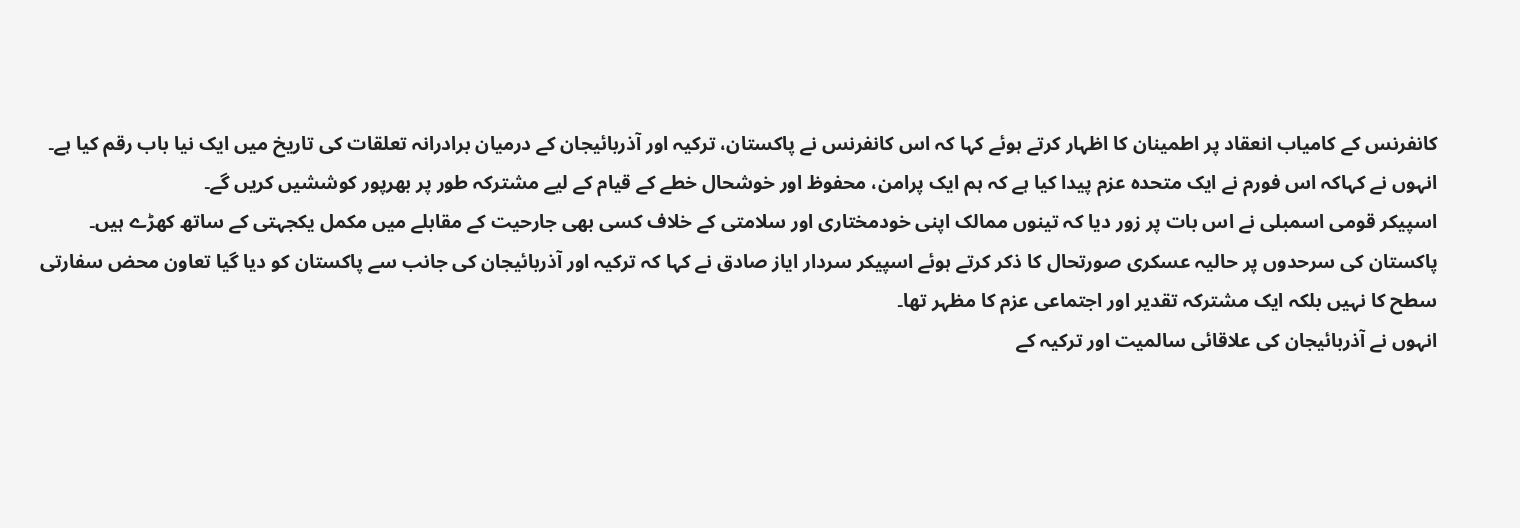کانفرنس کے کامیاب انعقاد پر اطمینان کا اظہار کرتے ہوئے کہا کہ اس کانفرنس نے پاکستان، ترکیہ اور آذربائیجان کے درمیان برادرانہ تعلقات کی تاریخ میں ایک نیا باب رقم کیا ہے۔
انہوں نے کہاکہ اس فورم نے ایک متحدہ عزم پیدا کیا ہے کہ ہم ایک پرامن، محفوظ اور خوشحال خطے کے قیام کے لیے مشترکہ طور پر بھرپور کوششیں کریں گے۔
اسپیکر قومی اسمبلی نے اس بات پر زور دیا کہ تینوں ممالک اپنی خودمختاری اور سلامتی کے خلاف کسی بھی جارحیت کے مقابلے میں مکمل یکجہتی کے ساتھ کھڑے ہیں۔
پاکستان کی سرحدوں پر حالیہ عسکری صورتحال کا ذکر کرتے ہوئے اسپیکر سردار ایاز صادق نے کہا کہ ترکیہ اور آذربائیجان کی جانب سے پاکستان کو دیا گیا تعاون محض سفارتی سطح کا نہیں بلکہ ایک مشترکہ تقدیر اور اجتماعی عزم کا مظہر تھا۔
انہوں نے آذربائیجان کی علاقائی سالمیت اور ترکیہ کے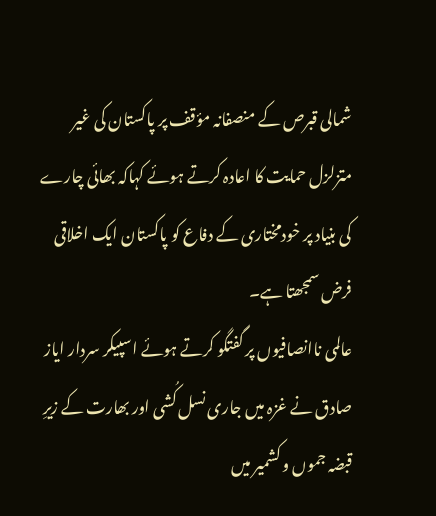شمالی قبرص کے منصفانہ مؤقف پر پاکستان کی غیر متزلزل حمایت کا اعادہ کرتے ہوئے کہاکہ بھائی چارے کی بنیاد پر خودمختاری کے دفاع کو پاکستان ایک اخلاقی فرض سمجھتا ہے۔
عالمی ناانصافیوں پر گفتگو کرتے ہوئے اسپیکر سردار ایاز صادق نے غزہ میں جاری نسل کُشی اور بھارت کے زیرِ قبضہ جموں و کشمیر میں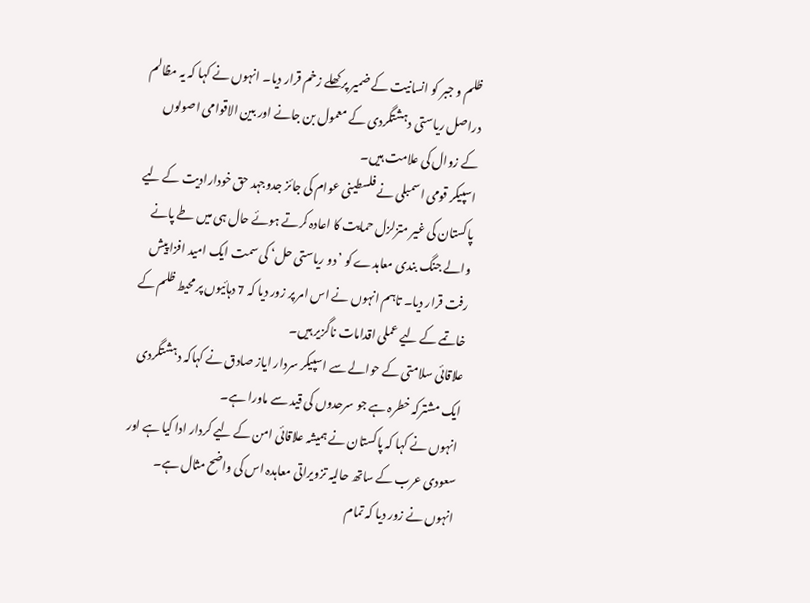ظلم و جبر کو انسانیت کے ضمیر پر کھلے زخم قرار دیا۔ انہوں نے کہا کہ یہ مظالم دراصل ریاستی دہشتگردی کے معمول بن جانے اور بین الاقوامی اصولوں کے زوال کی علامت ہیں۔
اسپیکر قومی اسمبلی نے فلسطینی عوام کی جائز جدوجہد حق خودارادیت کے لیے پاکستان کی غیر متزلزل حمایت کا اعادہ کرتے ہوئے حال ہی میں طے پانے والے جنگ بندی معاہدے کو ’دو ریاستی حل‘ کی سمت ایک امید افزا پیش رفت قرار دیا۔ تاہم انہوں نے اس امر پر زور دیا کہ 7 دہائیوں پر محیط ظلم کے خاتمے کے لیے عملی اقدامات ناگزیر ہیں۔
علاقائی سلامتی کے حوالے سے اسپیکر سردار ایاز صادق نے کہاکہ دہشتگردی ایک مشترکہ خطرہ ہے جو سرحدوں کی قید سے ماورا ہے۔
انہوں نے کہا کہ پاکستان نے ہمیشہ علاقائی امن کے لیے کردار ادا کیا ہے اور سعودی عرب کے ساتھ حالیہ تزویراتی معاہدہ اس کی واضح مثال ہے۔
انہوں نے زور دیا کہ تمام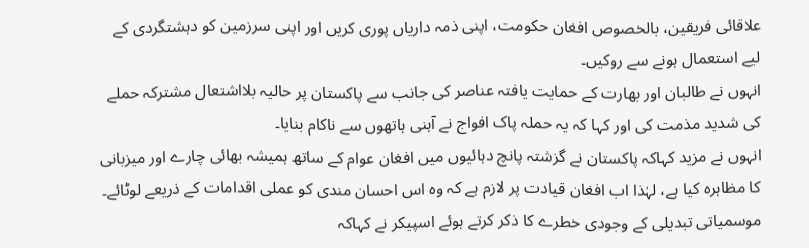علاقائی فریقین، بالخصوص افغان حکومت، اپنی ذمہ داریاں پوری کریں اور اپنی سرزمین کو دہشتگردی کے لیے استعمال ہونے سے روکیں۔
انہوں نے طالبان اور بھارت کے حمایت یافتہ عناصر کی جانب سے پاکستان پر حالیہ بلااشتعال مشترکہ حملے کی شدید مذمت کی اور کہا کہ یہ حملہ پاک افواج نے آہنی ہاتھوں سے ناکام بنایا۔
انہوں نے مزید کہاکہ پاکستان نے گزشتہ پانچ دہائیوں میں افغان عوام کے ساتھ ہمیشہ بھائی چارے اور میزبانی کا مظاہرہ کیا ہے، لہٰذا اب افغان قیادت پر لازم ہے کہ وہ اس احسان مندی کو عملی اقدامات کے ذریعے لوٹائے۔
موسمیاتی تبدیلی کے وجودی خطرے کا ذکر کرتے ہوئے اسپیکر نے کہاکہ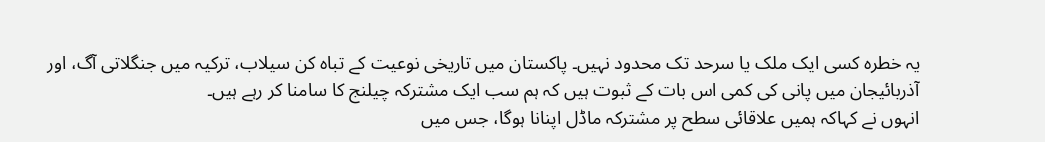یہ خطرہ کسی ایک ملک یا سرحد تک محدود نہیں۔ پاکستان میں تاریخی نوعیت کے تباہ کن سیلاب، ترکیہ میں جنگلاتی آگ، اور آذربائیجان میں پانی کی کمی اس بات کے ثبوت ہیں کہ ہم سب ایک مشترکہ چیلنج کا سامنا کر رہے ہیں۔
انہوں نے کہاکہ ہمیں علاقائی سطح پر مشترکہ ماڈل اپنانا ہوگا، جس میں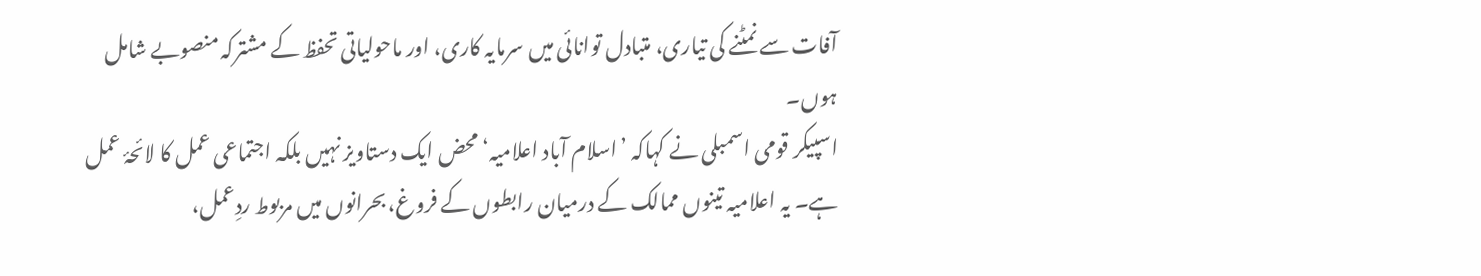آفات سے نمٹنے کی تیاری، متبادل توانائی میں سرمایہ کاری، اور ماحولیاتی تحفظ کے مشترکہ منصوبے شامل ہوں۔
اسپیکر قومی اسمبلی نے کہاکہ ’اسلام آباد اعلامیہ‘ محض ایک دستاویز نہیں بلکہ اجتماعی عمل کا لائحۂ عمل ہے۔ یہ اعلامیہ تینوں ممالک کے درمیان رابطوں کے فروغ، بحرانوں میں مربوط ردِعمل،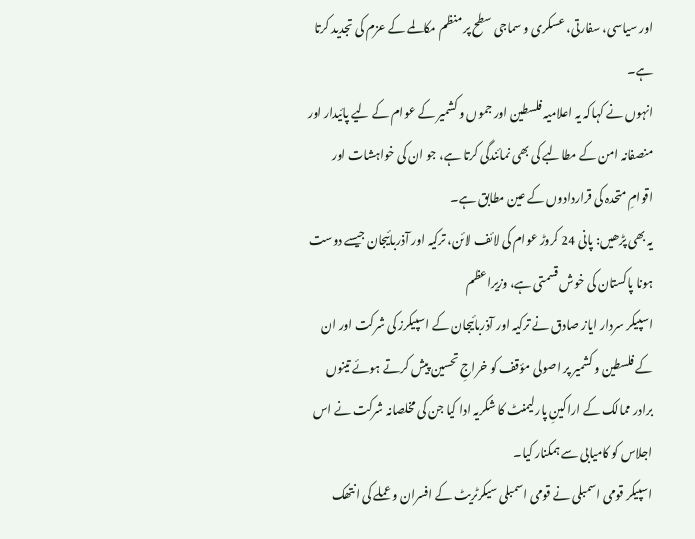اور سیاسی، سفارتی، عسکری و سماجی سطح پر منظم مکالمے کے عزم کی تجدید کرتا ہے۔
انہوں نے کہاکہ یہ اعلامیہ فلسطین اور جموں و کشمیر کے عوام کے لیے پائیدار اور منصفانہ امن کے مطالبے کی بھی نمائندگی کرتا ہے، جو ان کی خواہشات اور اقوامِ متحدہ کی قراردادوں کے عین مطابق ہے۔
یہ بھی پڑھیں: پانی 24 کروڑ عوام کی لائف لائن، ترکیہ اور آذربائیجان جیسے دوست ہونا پاکستان کی خوش قسمتی ہے، وزیراعظم
اسپیکر سردار ایاز صادق نے ترکیہ اور آذربائیجان کے اسپیکرز کی شرکت اور ان کے فلسطین و کشمیر پر اصولی مؤقف کو خراجِ تحسین پیش کرتے ہوئے تینوں برادر ممالک کے اراکینِ پارلیمنٹ کا شکریہ ادا کیا جن کی مخلصانہ شرکت نے اس اجلاس کو کامیابی سے ہمکنار کیا۔
اسپیکر قومی اسمبلی نے قومی اسمبلی سیکرٹریٹ کے افسران و عملے کی انتھک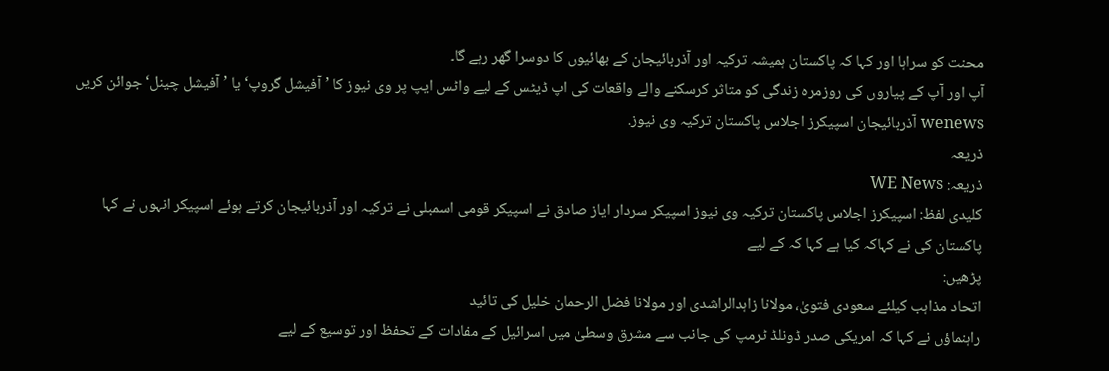محنت کو سراہا اور کہا کہ پاکستان ہمیشہ ترکیہ اور آذربائیجان کے بھائیوں کا دوسرا گھر رہے گا۔
آپ اور آپ کے پیاروں کی روزمرہ زندگی کو متاثر کرسکنے والے واقعات کی اپ ڈیٹس کے لیے واٹس ایپ پر وی نیوز کا ’آفیشل گروپ‘ یا ’آفیشل چینل‘ جوائن کریں
wenews آذربائیجان اسپیکرز اجلاس پاکستان ترکیہ وی نیوز.
ذریعہ
ذریعہ: WE News
کلیدی لفظ: اسپیکرز اجلاس پاکستان ترکیہ وی نیوز اسپیکر سردار ایاز صادق نے اسپیکر قومی اسمبلی نے ترکیہ اور آذربائیجان کرتے ہوئے اسپیکر انہوں نے کہا پاکستان کی نے کہاکہ کیا ہے کہا کہ کے لیے
پڑھیں:
اتحاد مذاہب کیلئے سعودی فتویٰ، مولانا زاہدالراشدی اور مولانا فضل الرحمان خلیل کی تائید
راہنماؤں نے کہا کہ امریکی صدر ڈونلڈ ٹرمپ کی جانب سے مشرق وسطیٰ میں اسرائیل کے مفادات کے تحفظ اور توسیع کے لیے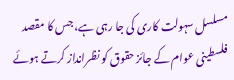مسلسل سہولت کاری کی جا رہی ہے، جس کا مقصد فلسطینی عوام کے جائز حقوق کو نظرانداز کرتے ہوئے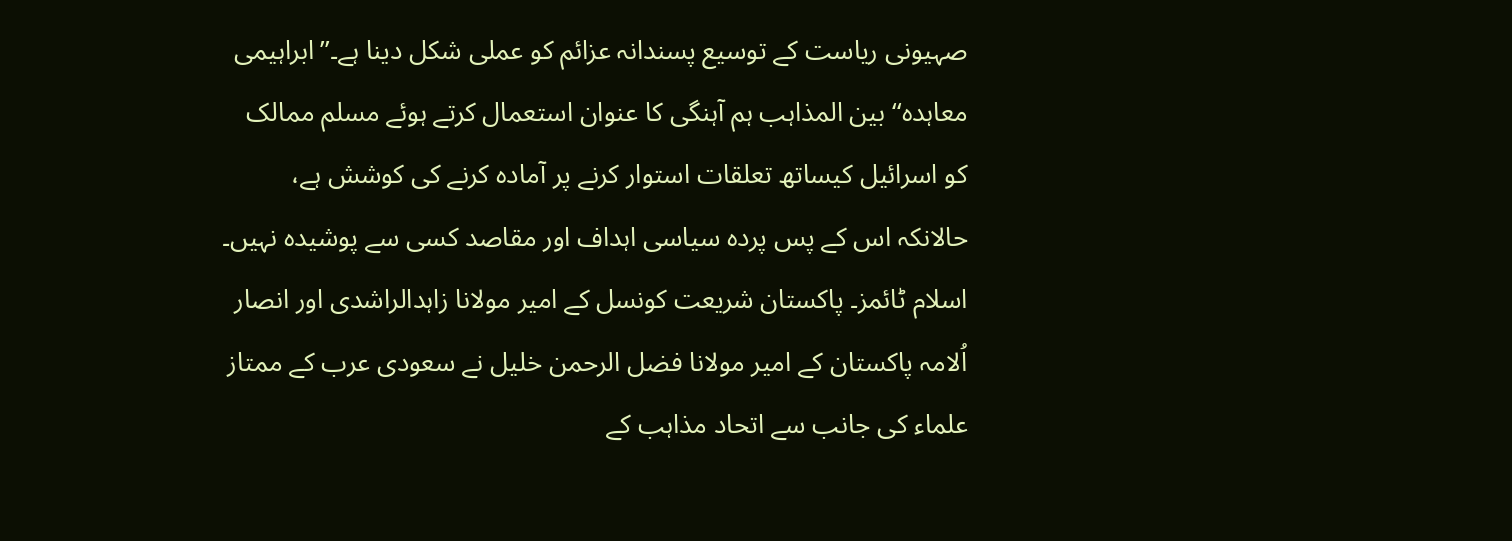صہیونی ریاست کے توسیع پسندانہ عزائم کو عملی شکل دینا ہے۔’’ابراہیمی معاہدہ‘‘ بین المذاہب ہم آہنگی کا عنوان استعمال کرتے ہوئے مسلم ممالک کو اسرائیل کیساتھ تعلقات استوار کرنے پر آمادہ کرنے کی کوشش ہے، حالانکہ اس کے پس پردہ سیاسی اہداف اور مقاصد کسی سے پوشیدہ نہیں۔ اسلام ٹائمز۔ پاکستان شریعت کونسل کے امیر مولانا زاہدالراشدی اور انصار اُلامہ پاکستان کے امیر مولانا فضل الرحمن خلیل نے سعودی عرب کے ممتاز علماء کی جانب سے اتحاد مذاہب کے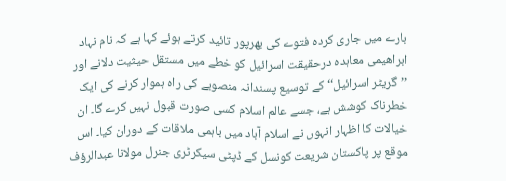بارے میں جاری کردہ فتوے کی بھرپور تائید کرتے ہوئے کہا ہے کہ نام نہاد ابراھیمی معاہدہ درحقیقت اسرائیل کو خطے میں مستقل حیثیت دلانے اور ’’گریٹر اسرائیل‘‘ کے توسیع پسندانہ منصوبے کی راہ ہموار کرنے کی ایک خطرناک کوشش ہے، جسے عالم اسلام کسی صورت قبول نہیں کرے گا۔ ان خیالات کا اظہار انہوں نے اسلام آباد میں باہمی ملاقات کے دوران کیا۔ اس موقع پر پاکستان شریعت کونسل کے ڈپٹی سیکرٹری جنرل مولانا عبدالرؤف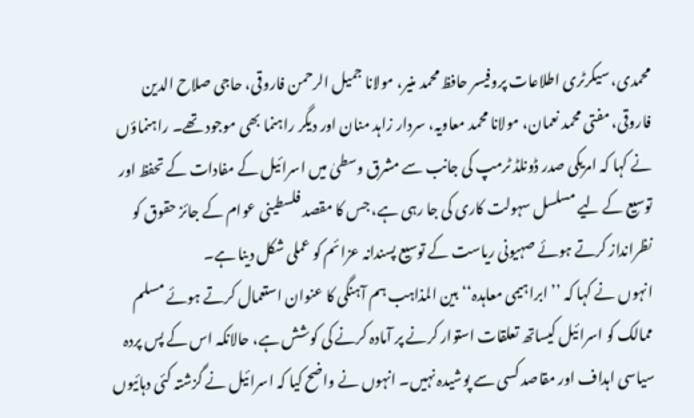محمدی، سیکرٹری اطلاعات پروفیسر حافظ محمد منیر، مولانا جمیل الرحمن فاروقی، حاجی صلاح الدین فاروقی، مفتی محمد نعمان، مولانا محمد معاویہ، سردار زاہد منان اور دیگر راہنما بھی موجود تھے۔ راہنماؤں نے کہا کہ امریکی صدر ڈونلڈ ٹرمپ کی جانب سے مشرق وسطیٰ میں اسرائیل کے مفادات کے تحفظ اور توسیع کے لیے مسلسل سہولت کاری کی جا رہی ہے، جس کا مقصد فلسطینی عوام کے جائز حقوق کو نظرانداز کرتے ہوئے صہیونی ریاست کے توسیع پسندانہ عزائم کو عملی شکل دینا ہے۔
انہوں نے کہا کہ ’’ابراہیمی معاہدہ‘‘ بین المذاہب ہم آہنگی کا عنوان استعمال کرتے ہوئے مسلم ممالک کو اسرائیل کیساتھ تعلقات استوار کرنے پر آمادہ کرنے کی کوشش ہے، حالانکہ اس کے پس پردہ سیاسی اہداف اور مقاصد کسی سے پوشیدہ نہیں۔ انہوں نے واضح کیا کہ اسرائیل نے گزشتہ کئی دہائیوں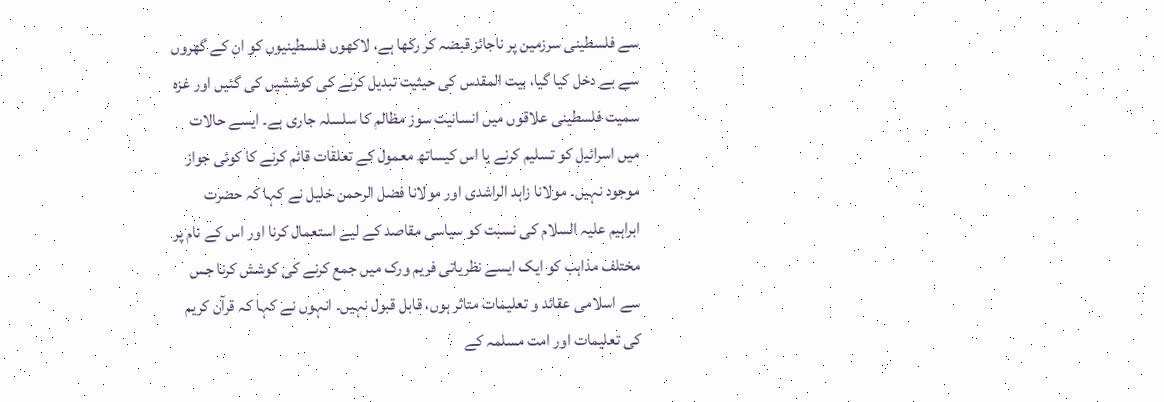سے فلسطینی سرزمین پر ناجائز قبضہ کر رکھا ہے، لاکھوں فلسطینیوں کو ان کے گھروں سے بے دخل کیا گیا، بیت المقدس کی حیثیت تبدیل کرنے کی کوششیں کی گئیں اور غزہ سمیت فلسطینی علاقوں میں انسانیت سوز مظالم کا سلسلہ جاری ہے۔ ایسے حالات میں اسرائیل کو تسلیم کرنے یا اس کیساتھ معمول کے تعلقات قائم کرنے کا کوئی جواز موجود نہیں۔ مولانا زاہد الراشدی اور مولانا فضل الرحمن خلیل نے کہا کہ حضرت ابراہیم علیہ السلام کی نسبت کو سیاسی مقاصد کے لیے استعمال کرنا اور اس کے نام پر مختلف مذاہب کو ایک ایسے نظریاتی فریم ورک میں جمع کرنے کی کوشش کرنا جس سے اسلامی عقائد و تعلیمات متاثر ہوں، قابل قبول نہیں۔ انہوں نے کہا کہ قرآن کریم کی تعلیمات اور امت مسلمہ کے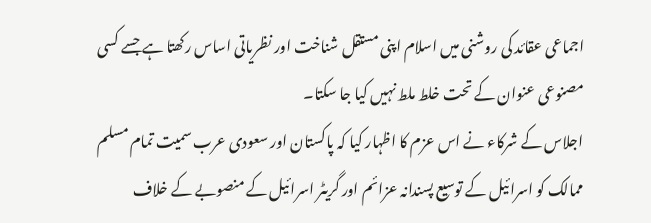اجماعی عقائد کی روشنی میں اسلام اپنی مستقل شناخت اور نظریاتی اساس رکھتا ہے جسے کسی مصنوعی عنوان کے تحت خلط ملط نہیں کیا جا سکتا۔
اجلاس کے شرکاء نے اس عزم کا اظہار کیا کہ پاکستان اور سعودی عرب سمیت تمام مسلم ممالک کو اسرائیل کے توسیع پسندانہ عزائم اور گریٹر اسرائیل کے منصوبے کے خلاف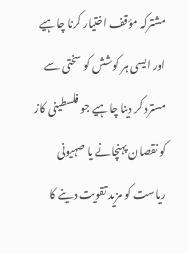مشترکہ مؤقف اختیار کرنا چاہیے اور ایسی ہر کوشش کو سختی سے مسترد کر دینا چاہیے جو فلسطینی کاز کو نقصان پہنچانے یا صہیونی ریاست کو مزید تقویت دینے کا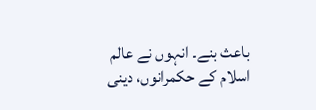باعث بنے۔ انہوں نے عالم اسلام کے حکمرانوں، دینی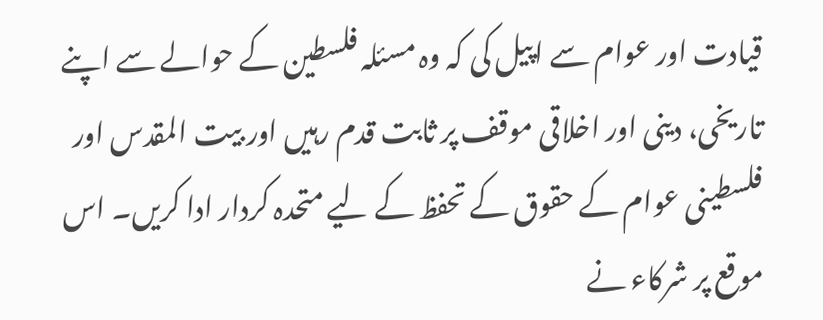قیادت اور عوام سے اپیل کی کہ وہ مسئلہ فلسطین کے حوالے سے اپنے تاریخی، دینی اور اخلاقی موقف پر ثابت قدم رہیں اور بیت المقدس اور فلسطینی عوام کے حقوق کے تحفظ کے لیے متحدہ کردار ادا کریں۔ اس موقع پر شرکاء نے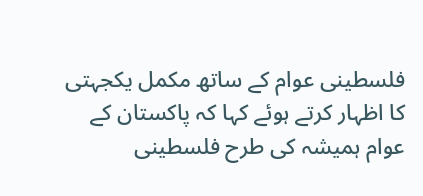فلسطینی عوام کے ساتھ مکمل یکجہتی کا اظہار کرتے ہوئے کہا کہ پاکستان کے عوام ہمیشہ کی طرح فلسطینی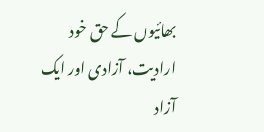بھائیوں کے حق خود ارادیت، آزادی اور ایک آزاد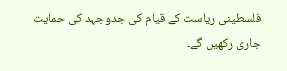فلسطینی ریاست کے قیام کی جدوجہد کی حمایت جاری رکھیں گے۔